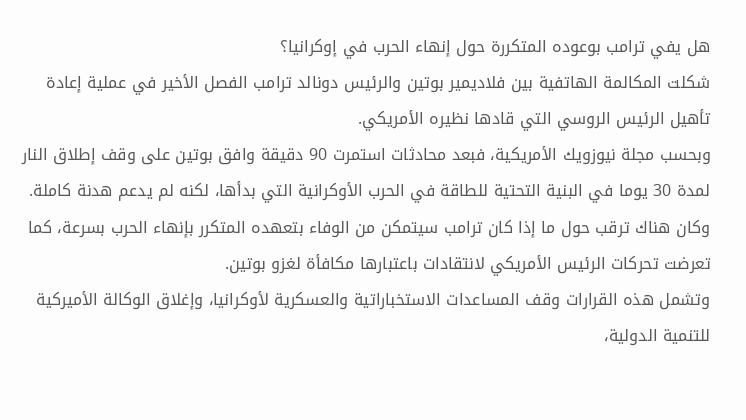هل يفي ترامب بوعوده المتكررة حول إنهاء الحرب في إوكرانيا؟
شكلت المكالمة الهاتفية بين فلاديمير بوتين والرئيس دونالد ترامب الفصل الأخير في عملية إعادة تأهيل الرئيس الروسي التي قادها نظيره الأمريكي.
وبحسب مجلة نيوزويك الأمريكية، فبعد محادثات استمرت 90 دقيقة وافق بوتين على وقف إطلاق النار لمدة 30 يوما في البنية التحتية للطاقة في الحرب الأوكرانية التي بدأها، لكنه لم يدعم هدنة كاملة.
وكان هناك ترقب حول ما إذا كان ترامب سيتمكن من الوفاء بتعهده المتكرر بإنهاء الحرب بسرعة، كما تعرضت تحركات الرئيس الأمريكي لانتقادات باعتبارها مكافأة لغزو بوتين.
وتشمل هذه القرارات وقف المساعدات الاستخباراتية والعسكرية لأوكرانيا، وإغلاق الوكالة الأميركية للتنمية الدولية،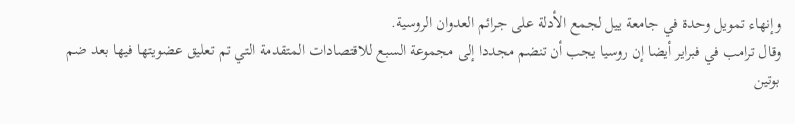وإنهاء تمويل وحدة في جامعة ييل لجمع الأدلة على جرائم العدوان الروسية.
وقال ترامب في فبراير أيضا إن روسيا يجب أن تنضم مجددا إلى مجموعة السبع للاقتصادات المتقدمة التي تم تعليق عضويتها فيها بعد ضم بوتين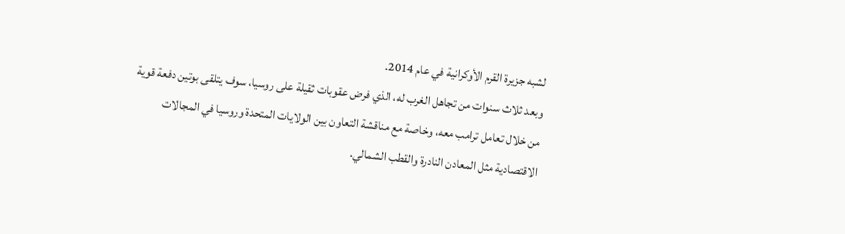لشبه جزيرة القرم الأوكرانية في عام 2014.
وبعد ثلاث سنوات من تجاهل الغرب له، الذي فرض عقوبات ثقيلة على روسيا، سوف يتلقى بوتين دفعة قوية من خلال تعامل ترامب معه، وخاصة مع مناقشة التعاون بين الولايات المتحدة وروسيا في المجالات الاقتصادية مثل المعادن النادرة والقطب الشمالي.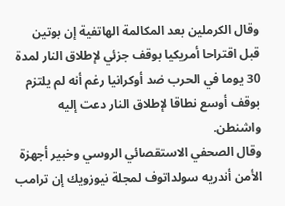وقال الكرملين بعد المكالمة الهاتفية إن بوتين قبل اقتراحا أمريكيا بوقف جزئي لإطلاق النار لمدة 30 يوما في الحرب ضد أوكرانيا رغم أنه لم يلتزم بوقف أوسع نطاقا لإطلاق النار دعت إليه واشنطن.
وقال الصحفي الاستقصائي الروسي وخبير أجهزة الأمن أندريه سولداتوف لمجلة نيوزويك إن ترامب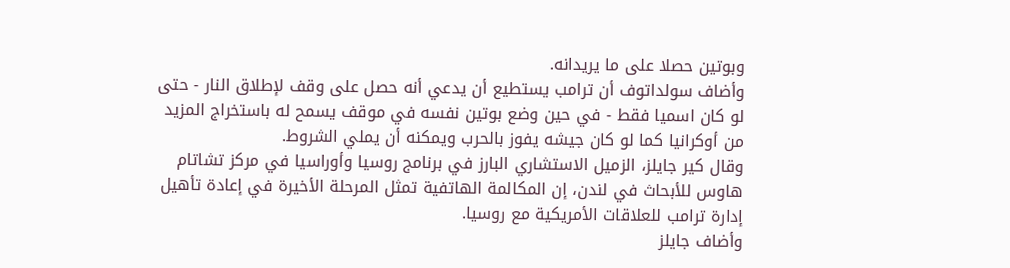وبوتين حصلا على ما يريدانه.
وأضاف سولداتوف أن ترامب يستطيع أن يدعي أنه حصل على وقف لإطلاق النار - حتى لو كان اسميا فقط - في حين وضع بوتين نفسه في موقف يسمح له باستخراج المزيد من أوكرانيا كما لو كان جيشه يفوز بالحرب ويمكنه أن يملي الشروط.
وقال كير جايلز، الزميل الاستشاري البارز في برنامج روسيا وأوراسيا في مركز تشاتام هاوس للأبحاث في لندن، إن المكالمة الهاتفية تمثل المرحلة الأخيرة في إعادة تأهيل إدارة ترامب للعلاقات الأمريكية مع روسيا.
وأضاف جايلز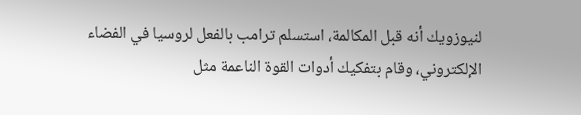لنيوزويك أنه قبل المكالمة، استسلم ترامب بالفعل لروسيا في الفضاء الإلكتروني، وقام بتفكيك أدوات القوة الناعمة مثل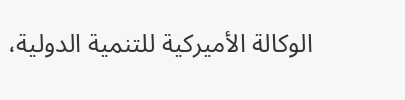الوكالة الأميركية للتنمية الدولية،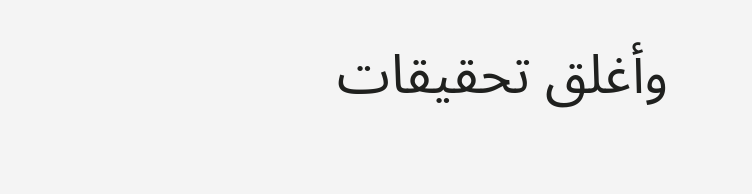وأغلق تحقيقات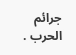جرائم الحرب .